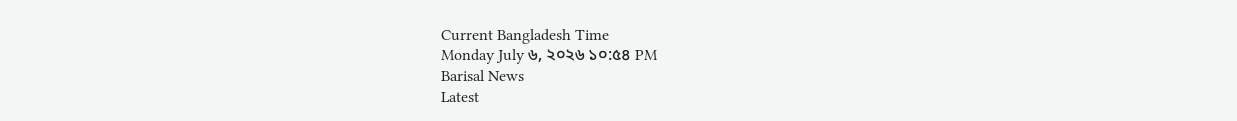Current Bangladesh Time
Monday July ৬, ২০২৬ ১০:৫৪ PM
Barisal News
Latest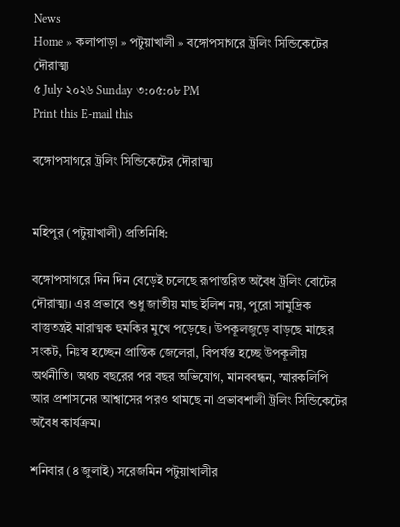News
Home » কলাপাড়া » পটুয়াখালী » বঙ্গোপসাগরে ট্রলিং সিন্ডিকেটের দৌরাত্ম্য
৫ July ২০২৬ Sunday ৩:০৫:০৮ PM
Print this E-mail this

বঙ্গোপসাগরে ট্রলিং সিন্ডিকেটের দৌরাত্ম্য


মহিপুর (পটুয়াখালী) প্রতিনিধি:

বঙ্গোপসাগরে দিন দিন বেড়েই চলেছে রূপান্তরিত অবৈধ ট্রলিং বোটের দৌরাত্ম্য। এর প্রভাবে শুধু জাতীয় মাছ ইলিশ নয়, পুরো সামুদ্রিক বাস্তুতন্ত্রই মারাত্মক হুমকির মুখে পড়েছে। উপকূলজুড়ে বাড়ছে মাছের সংকট, নিঃস্ব হচ্ছেন প্রান্তিক জেলেরা, বিপর্যস্ত হচ্ছে উপকূলীয় অর্থনীতি। অথচ বছরের পর বছর অভিযোগ, মানববন্ধন, স্মারকলিপি আর প্রশাসনের আশ্বাসের পরও থামছে না প্রভাবশালী ট্রলিং সিন্ডিকেটের অবৈধ কার্যক্রম।

শনিবার (৪ জুলাই) সরেজমিন পটুয়াখালীর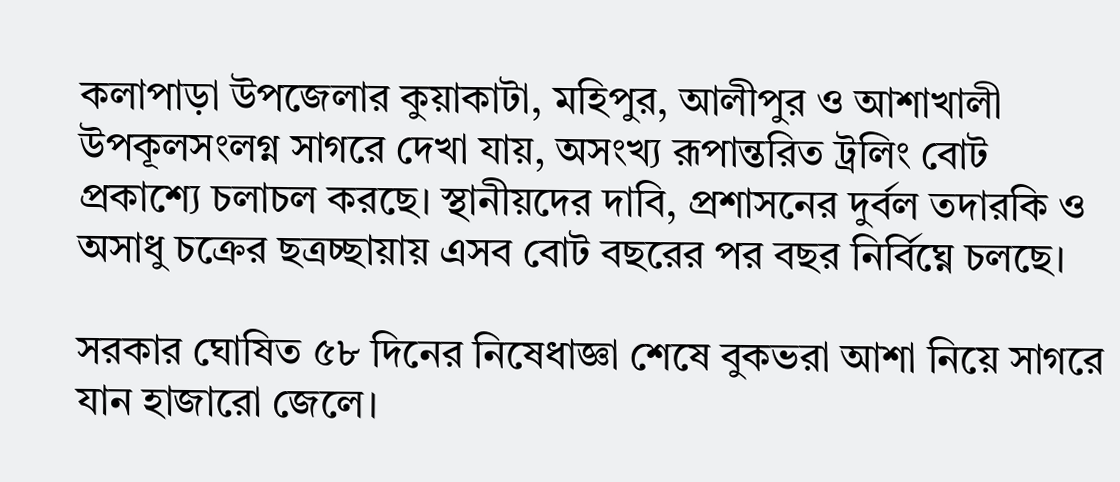কলাপাড়া উপজেলার কুয়াকাটা, মহিপুর, আলীপুর ও আশাখালী উপকূলসংলগ্ন সাগরে দেখা যায়, অসংখ্য রূপান্তরিত ট্রলিং বোট প্রকাশ্যে চলাচল করছে। স্থানীয়দের দাবি, প্রশাসনের দুর্বল তদারকি ও অসাধু চক্রের ছত্রচ্ছায়ায় এসব বোট বছরের পর বছর নির্বিঘ্নে চলছে।

সরকার ঘোষিত ৫৮ দিনের নিষেধাজ্ঞা শেষে বুকভরা আশা নিয়ে সাগরে যান হাজারো জেলে।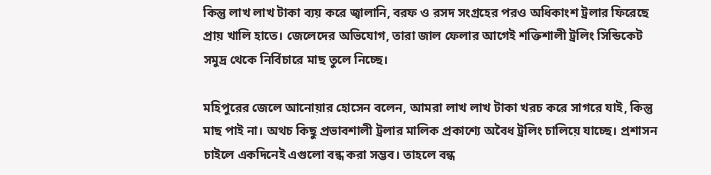কিন্তু লাখ লাখ টাকা ব্যয় করে জ্বালানি, বরফ ও রসদ সংগ্রহের পরও অধিকাংশ ট্রলার ফিরেছে প্রায় খালি হাতে। জেলেদের অভিযোগ, তারা জাল ফেলার আগেই শক্তিশালী ট্রলিং সিন্ডিকেট সমুদ্র থেকে নির্বিচারে মাছ তুলে নিচ্ছে।

মহিপুরের জেলে আনোয়ার হোসেন বলেন, আমরা লাখ লাখ টাকা খরচ করে সাগরে যাই, কিন্তু মাছ পাই না। অথচ কিছু প্রভাবশালী ট্রলার মালিক প্রকাশ্যে অবৈধ ট্রলিং চালিয়ে যাচ্ছে। প্রশাসন চাইলে একদিনেই এগুলো বন্ধ করা সম্ভব। তাহলে বন্ধ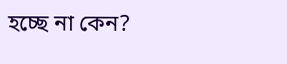হচ্ছে না কেন?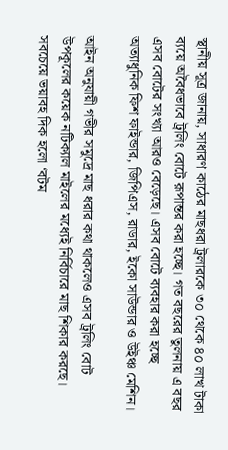স্থানীয় সূত্র জানায়, সাধারণ কাঠের মাছধরা ট্রলারকে ৩০ থেকে ৪০ লাখ টাকা ব্যয়ে অবৈধভাবে ট্রলিং বোটে রূপান্তর করা হচ্ছে। গত বছরের তুলনায় এ বছর এসব বোটের সংখ্যা আরও বেড়েছে। এসব বোটে ব্যবহার করা হচ্ছে অত্যাধুনিক ফিশ ফাইন্ডার, জিপিএস, রাডার, ইকো সাউন্ডার ও উইঞ্চ মেশিন।

আইন অনুযায়ী গভীর সমুদ্রে মাছ ধরার কথা থাকলেও এসব ট্রলিং বোট উপকূলের কয়েক নটিক্যাল মাইলের মধ্যেই নির্বিচারে মাছ শিকার করছে। সবচেয়ে ভয়াবহ দিক হলো ‘বটম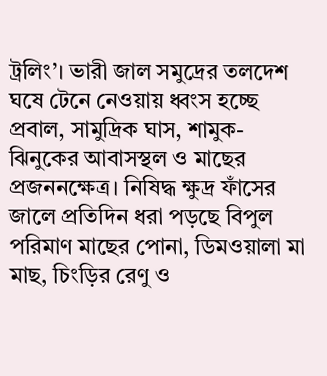ট্রলিং’। ভারী জাল সমুদ্রের তলদেশ ঘষে টেনে নেওয়ায় ধ্বংস হচ্ছে প্রবাল, সামুদ্রিক ঘাস, শামুক-ঝিনুকের আবাসস্থল ও মাছের প্রজননক্ষেত্র। নিষিদ্ধ ক্ষুদ্র ফাঁসের জালে প্রতিদিন ধরা পড়ছে বিপুল পরিমাণ মাছের পোনা, ডিমওয়ালা মা মাছ, চিংড়ির রেণু ও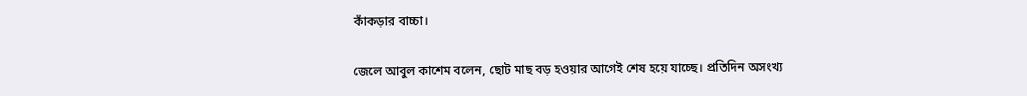কাঁকড়ার বাচ্চা।

জেলে আবুল কাশেম বলেন, ছোট মাছ বড় হওয়ার আগেই শেষ হয়ে যাচ্ছে। প্রতিদিন অসংখ্য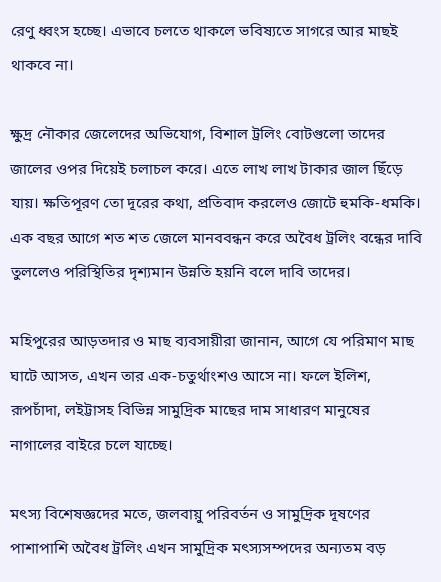রেণু ধ্বংস হচ্ছে। এভাবে চলতে থাকলে ভবিষ্যতে সাগরে আর মাছই থাকবে না।

ক্ষুদ্র নৌকার জেলেদের অভিযোগ, বিশাল ট্রলিং বোটগুলো তাদের জালের ওপর দিয়েই চলাচল করে। এতে লাখ লাখ টাকার জাল ছিঁড়ে যায়। ক্ষতিপূরণ তো দূরের কথা, প্রতিবাদ করলেও জোটে হুমকি-ধমকি। এক বছর আগে শত শত জেলে মানববন্ধন করে অবৈধ ট্রলিং বন্ধের দাবি তুললেও পরিস্থিতির দৃশ্যমান উন্নতি হয়নি বলে দাবি তাদের।

মহিপুরের আড়তদার ও মাছ ব্যবসায়ীরা জানান, আগে যে পরিমাণ মাছ ঘাটে আসত, এখন তার এক-চতুর্থাংশও আসে না। ফলে ইলিশ, রূপচাঁদা, লইট্টাসহ বিভিন্ন সামুদ্রিক মাছের দাম সাধারণ মানুষের নাগালের বাইরে চলে যাচ্ছে।

মৎস্য বিশেষজ্ঞদের মতে, জলবায়ু পরিবর্তন ও সামুদ্রিক দূষণের পাশাপাশি অবৈধ ট্রলিং এখন সামুদ্রিক মৎস্যসম্পদের অন্যতম বড়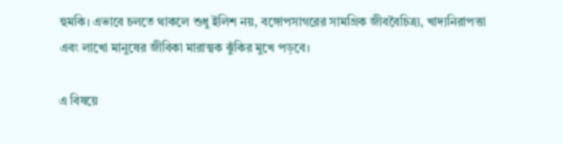হুমকি। এভাবে চলতে থাকলে শুধু ইলিশ নয়, বঙ্গোপসাগরের সামগ্রিক জীববৈচিত্র্য, খাদ্যনিরাপত্তা এবং লাখো মানুষের জীবিকা মারাত্মক ঝুঁকির মুখে পড়বে।

এ বিষয়ে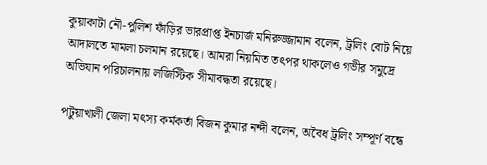কুয়াকাটা নৌ-পুলিশ ফাঁড়ির ভারপ্রাপ্ত ইনচার্জ মনিরুজ্জামান বলেন, ট্রলিং বোট নিয়ে আদালতে মামলা চলমান রয়েছে। আমরা নিয়মিত তৎপর থাকলেও গভীর সমুদ্রে অভিযান পরিচালনায় লজিস্টিক সীমাবদ্ধতা রয়েছে।

পটুয়াখালী জেলা মৎস্য কর্মকর্তা বিজন কুমার নন্দী বলেন, অবৈধ ট্রলিং সম্পূর্ণ বন্ধে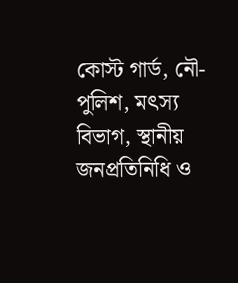কোস্ট গার্ড, নৌ-পুলিশ, মৎস্য বিভাগ, স্থানীয় জনপ্রতিনিধি ও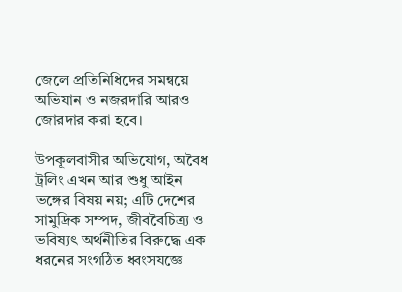জেলে প্রতিনিধিদের সমন্বয়ে অভিযান ও নজরদারি আরও জোরদার করা হবে।

উপকূলবাসীর অভিযোগ, অবৈধ ট্রলিং এখন আর শুধু আইন ভঙ্গের বিষয় নয়; এটি দেশের সামুদ্রিক সম্পদ, জীববৈচিত্র্য ও ভবিষ্যৎ অর্থনীতির বিরুদ্ধে এক ধরনের সংগঠিত ধ্বংসযজ্ঞে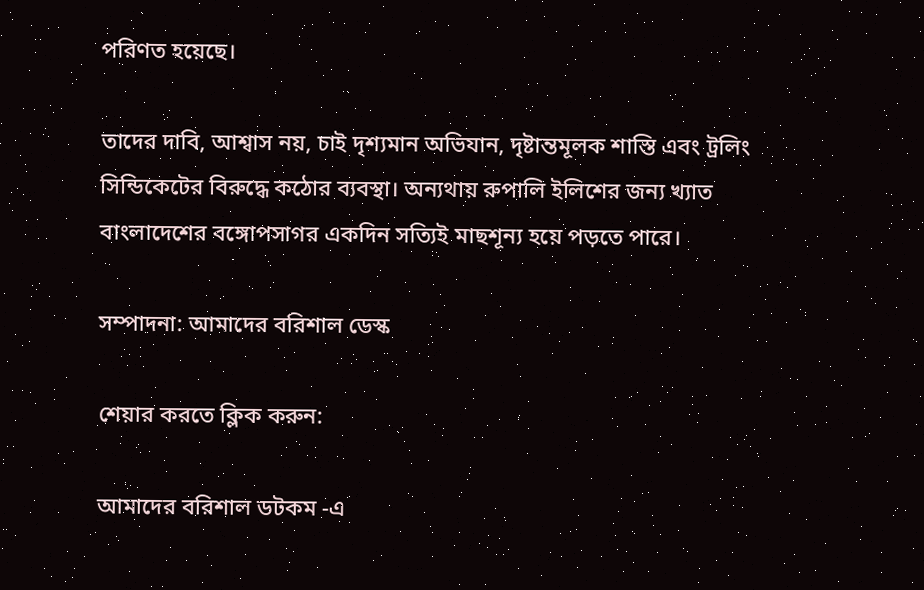পরিণত হয়েছে।

তাদের দাবি, আশ্বাস নয়, চাই দৃশ্যমান অভিযান, দৃষ্টান্তমূলক শাস্তি এবং ট্রলিং সিন্ডিকেটের বিরুদ্ধে কঠোর ব্যবস্থা। অন্যথায় রুপালি ইলিশের জন্য খ্যাত বাংলাদেশের বঙ্গোপসাগর একদিন সত্যিই মাছশূন্য হয়ে পড়তে পারে।

সম্পাদনা: আমাদের বরিশাল ডেস্ক

শেয়ার করতে ক্লিক করুন:

আমাদের বরিশাল ডটকম -এ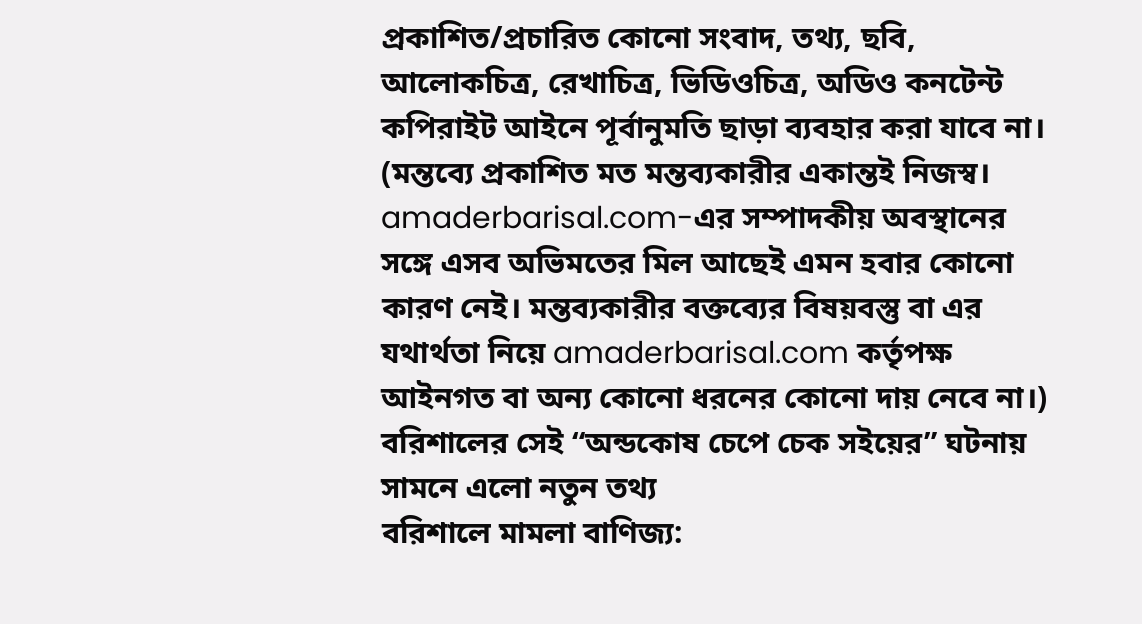প্রকাশিত/প্রচারিত কোনো সংবাদ, তথ্য, ছবি, আলোকচিত্র, রেখাচিত্র, ভিডিওচিত্র, অডিও কনটেন্ট কপিরাইট আইনে পূর্বানুমতি ছাড়া ব্যবহার করা যাবে না।
(মন্তব্যে প্রকাশিত মত মন্তব্যকারীর একান্তই নিজস্ব। amaderbarisal.com-এর সম্পাদকীয় অবস্থানের সঙ্গে এসব অভিমতের মিল আছেই এমন হবার কোনো কারণ নেই। মন্তব্যকারীর বক্তব্যের বিষয়বস্তু বা এর যথার্থতা নিয়ে amaderbarisal.com কর্তৃপক্ষ আইনগত বা অন্য কোনো ধরনের কোনো দায় নেবে না।)
বরিশালের সেই “অন্ডকোষ চেপে চেক সইয়ের” ঘটনায় সামনে এলো নতুন তথ্য
বরিশালে মামলা বাণিজ্য: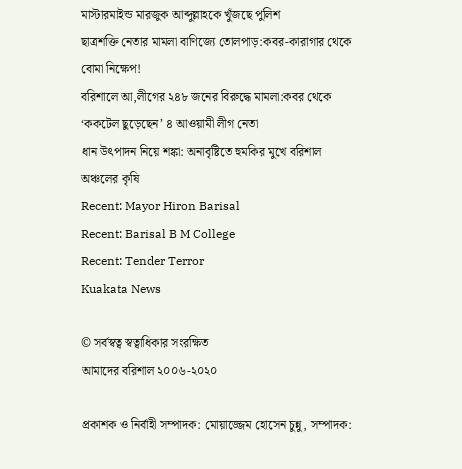মাস্টারমাইন্ড মারজুক আব্দুল্লাহকে খুঁজছে পুলিশ
ছাত্রশক্তি নেতার মামলা বাণিজ্যে তোলপাড়:কবর-কারাগার থেকে বোমা নিক্ষেপ!
বরিশালে আ,লীগের ২৪৮ জনের বিরুদ্ধে মামলা:কবর থেকে ‘ককটেল ছুড়েছেন’ ৪ আওয়ামী লীগ নেতা
ধান উৎপাদন নিয়ে শঙ্কা: অনাবৃষ্টিতে হুমকির মুখে বরিশাল অঞ্চলের কৃষি
Recent: Mayor Hiron Barisal
Recent: Barisal B M College
Recent: Tender Terror
Kuakata News

© সর্বস্বত্ব স্বত্বাধিকার সংরক্ষিত
আমাদের বরিশাল ২০০৬-২০২০

প্রকাশক ও নির্বাহী সম্পাদক: মোয়াজ্জেম হোসেন চুন্নু, সম্পাদক: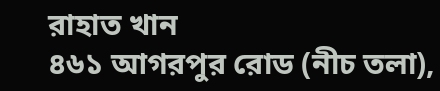রাহাত খান
৪৬১ আগরপুর রোড (নীচ তলা),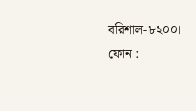বরিশাল-৮২০০।
ফোন :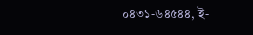০৪৩১-৬৪৫৪৪, ই-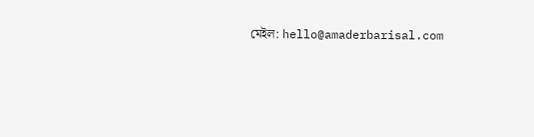মেইল: hello@amaderbarisal.com